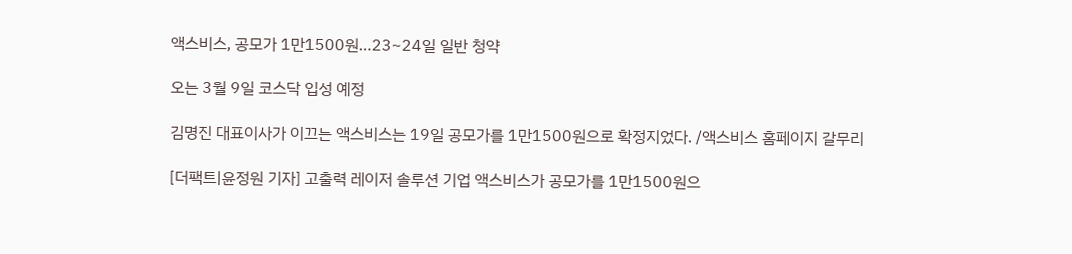액스비스, 공모가 1만1500원…23~24일 일반 청약

오는 3월 9일 코스닥 입성 예정

김명진 대표이사가 이끄는 액스비스는 19일 공모가를 1만1500원으로 확정지었다. /액스비스 홈페이지 갈무리

[더팩트|윤정원 기자] 고출력 레이저 솔루션 기업 액스비스가 공모가를 1만1500원으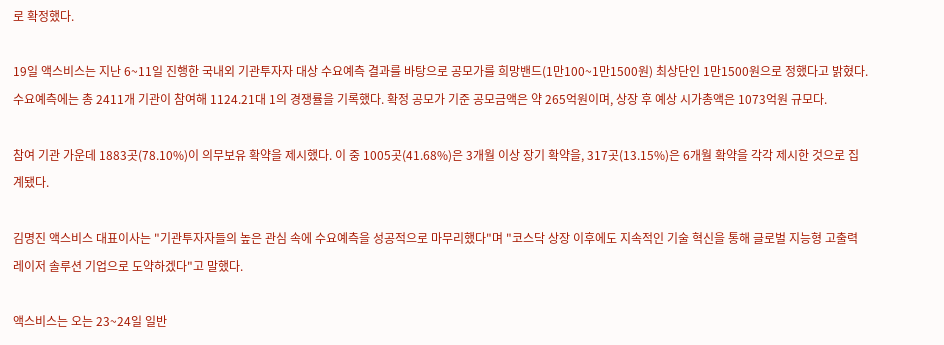로 확정했다.

19일 액스비스는 지난 6~11일 진행한 국내외 기관투자자 대상 수요예측 결과를 바탕으로 공모가를 희망밴드(1만100~1만1500원) 최상단인 1만1500원으로 정했다고 밝혔다. 수요예측에는 총 2411개 기관이 참여해 1124.21대 1의 경쟁률을 기록했다. 확정 공모가 기준 공모금액은 약 265억원이며, 상장 후 예상 시가총액은 1073억원 규모다.

참여 기관 가운데 1883곳(78.10%)이 의무보유 확약을 제시했다. 이 중 1005곳(41.68%)은 3개월 이상 장기 확약을, 317곳(13.15%)은 6개월 확약을 각각 제시한 것으로 집계됐다.

김명진 액스비스 대표이사는 "기관투자자들의 높은 관심 속에 수요예측을 성공적으로 마무리했다"며 "코스닥 상장 이후에도 지속적인 기술 혁신을 통해 글로벌 지능형 고출력 레이저 솔루션 기업으로 도약하겠다"고 말했다.

액스비스는 오는 23~24일 일반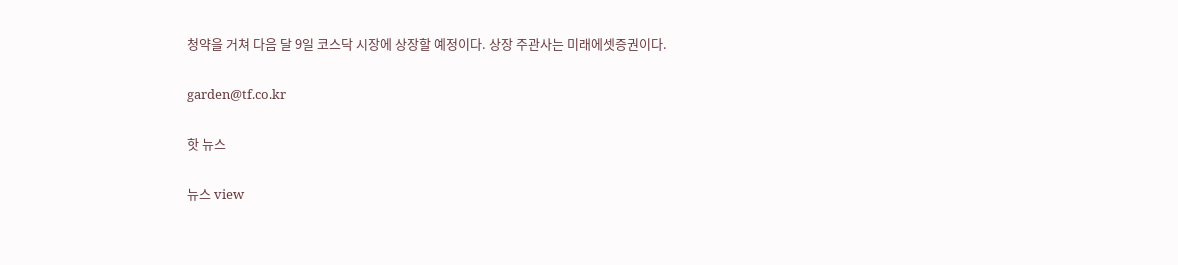청약을 거쳐 다음 달 9일 코스닥 시장에 상장할 예정이다. 상장 주관사는 미래에셋증권이다.

garden@tf.co.kr

핫 뉴스

뉴스 view